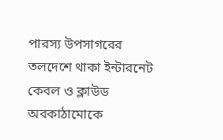পারস্য উপসাগরের তলদেশে থাকা ইন্টারনেট কেবল ও ক্লাউড অবকাঠামোকে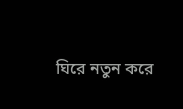ঘিরে নতুন করে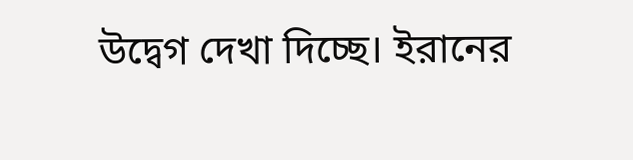উদ্বেগ দেখা দিচ্ছে। ইরানের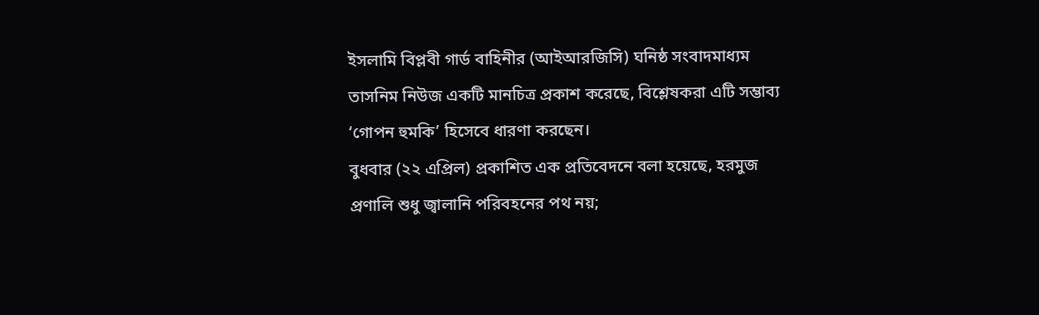ইসলামি বিপ্লবী গার্ড বাহিনীর (আইআরজিসি) ঘনিষ্ঠ সংবাদমাধ্যম তাসনিম নিউজ একটি মানচিত্র প্রকাশ করেছে, বিশ্লেষকরা এটি সম্ভাব্য ‘গোপন হুমকি’ হিসেবে ধারণা করছেন।
বুধবার (২২ এপ্রিল) প্রকাশিত এক প্রতিবেদনে বলা হয়েছে, হরমুজ প্রণালি শুধু জ্বালানি পরিবহনের পথ নয়;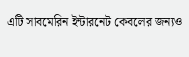এটি সাবমেরিন ইন্টারনেট কেবলের জন্যও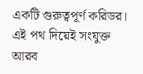একটি গুরুত্বপূর্ণ করিডর। এই পথ দিয়েই সংযুক্ত আরব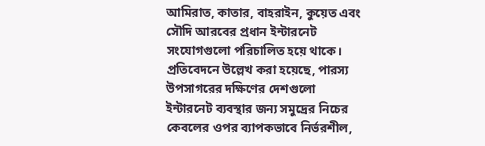আমিরাত, কাতার, বাহরাইন, কুয়েত এবং সৌদি আরবের প্রধান ইন্টারনেট সংযোগগুলো পরিচালিত হয়ে থাকে।
প্রতিবেদনে উল্লেখ করা হয়েছে, পারস্য উপসাগরের দক্ষিণের দেশগুলো ইন্টারনেট ব্যবস্থার জন্য সমুদ্রের নিচের কেবলের ওপর ব্যাপকভাবে নির্ভরশীল,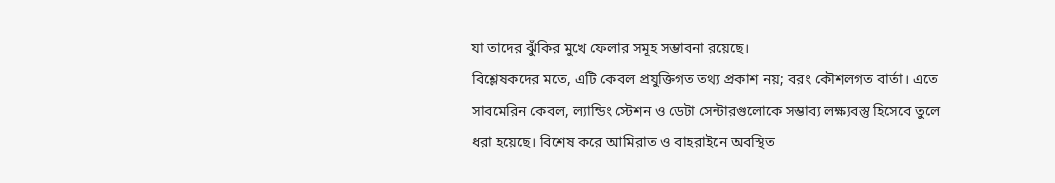যা তাদের ঝুঁকির মুখে ফেলার সমূহ সম্ভাবনা রয়েছে।
বিশ্লেষকদের মতে, এটি কেবল প্রযুক্তিগত তথ্য প্রকাশ নয়; বরং কৌশলগত বার্তা। এতে সাবমেরিন কেবল, ল্যান্ডিং স্টেশন ও ডেটা সেন্টারগুলোকে সম্ভাব্য লক্ষ্যবস্তু হিসেবে তুলে ধরা হয়েছে। বিশেষ করে আমিরাত ও বাহরাইনে অবস্থিত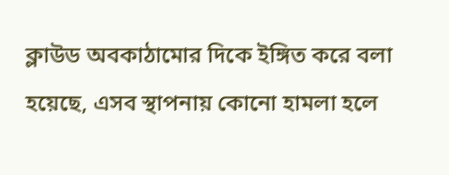ক্লাউড অবকাঠামোর দিকে ইঙ্গিত করে বলা হয়েছে, এসব স্থাপনায় কোনো হামলা হলে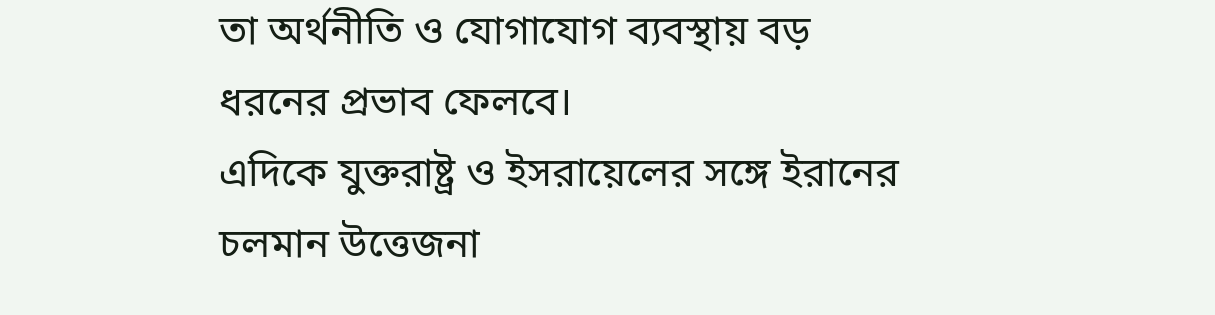তা অর্থনীতি ও যোগাযোগ ব্যবস্থায় বড় ধরনের প্রভাব ফেলবে।
এদিকে যুক্তরাষ্ট্র ও ইসরায়েলের সঙ্গে ইরানের চলমান উত্তেজনা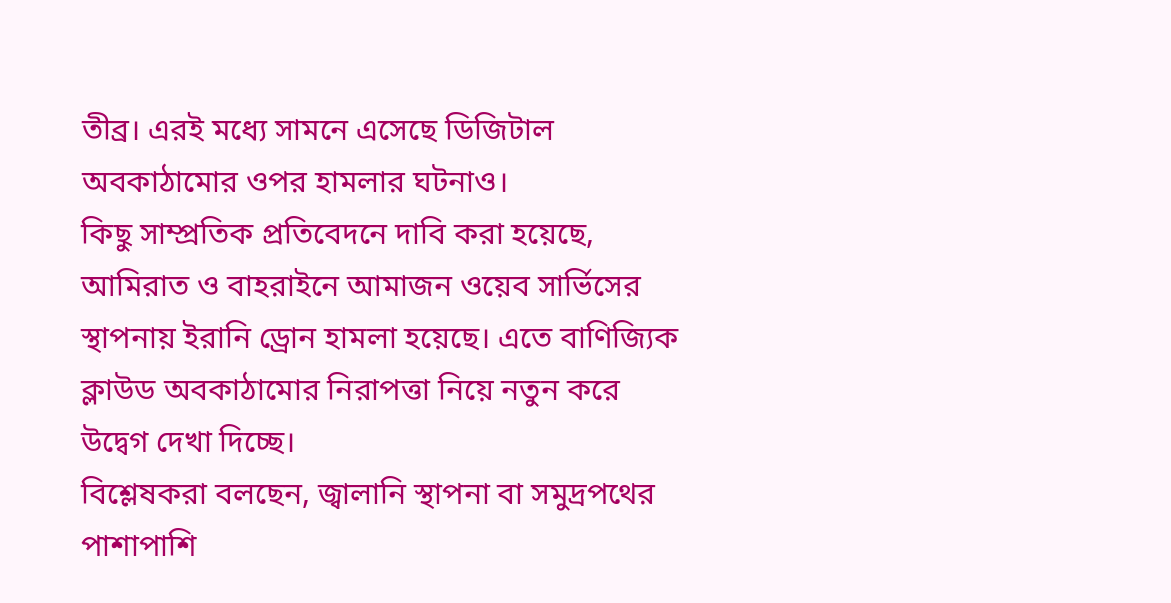তীব্র। এরই মধ্যে সামনে এসেছে ডিজিটাল অবকাঠামোর ওপর হামলার ঘটনাও।
কিছু সাম্প্রতিক প্রতিবেদনে দাবি করা হয়েছে, আমিরাত ও বাহরাইনে আমাজন ওয়েব সার্ভিসের স্থাপনায় ইরানি ড্রোন হামলা হয়েছে। এতে বাণিজ্যিক ক্লাউড অবকাঠামোর নিরাপত্তা নিয়ে নতুন করে উদ্বেগ দেখা দিচ্ছে।
বিশ্লেষকরা বলছেন, জ্বালানি স্থাপনা বা সমুদ্রপথের পাশাপাশি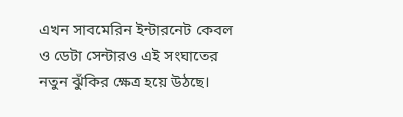এখন সাবমেরিন ইন্টারনেট কেবল ও ডেটা সেন্টারও এই সংঘাতের নতুন ঝুঁকির ক্ষেত্র হয়ে উঠছে।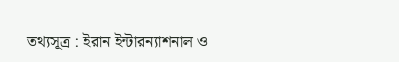তথ্যসূত্র : ইরান ইন্টারন্যাশনাল ও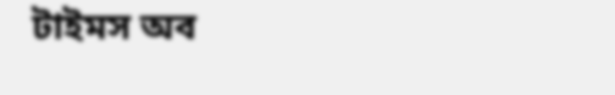টাইমস অব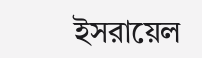ইসরায়েল